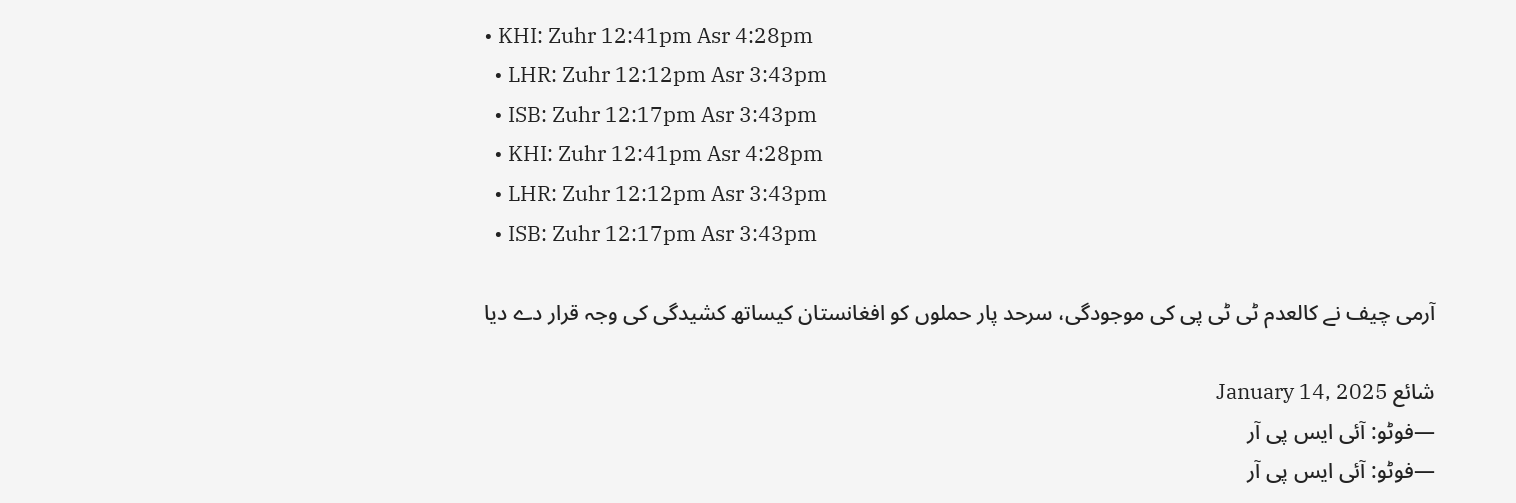• KHI: Zuhr 12:41pm Asr 4:28pm
  • LHR: Zuhr 12:12pm Asr 3:43pm
  • ISB: Zuhr 12:17pm Asr 3:43pm
  • KHI: Zuhr 12:41pm Asr 4:28pm
  • LHR: Zuhr 12:12pm Asr 3:43pm
  • ISB: Zuhr 12:17pm Asr 3:43pm

آرمی چیف نے کالعدم ٹی ٹی پی کی موجودگی، سرحد پار حملوں کو افغانستان کیساتھ کشیدگی کی وجہ قرار دے دیا

شائع January 14, 2025
—فوٹو: آئی ایس پی آر
—فوٹو: آئی ایس پی آر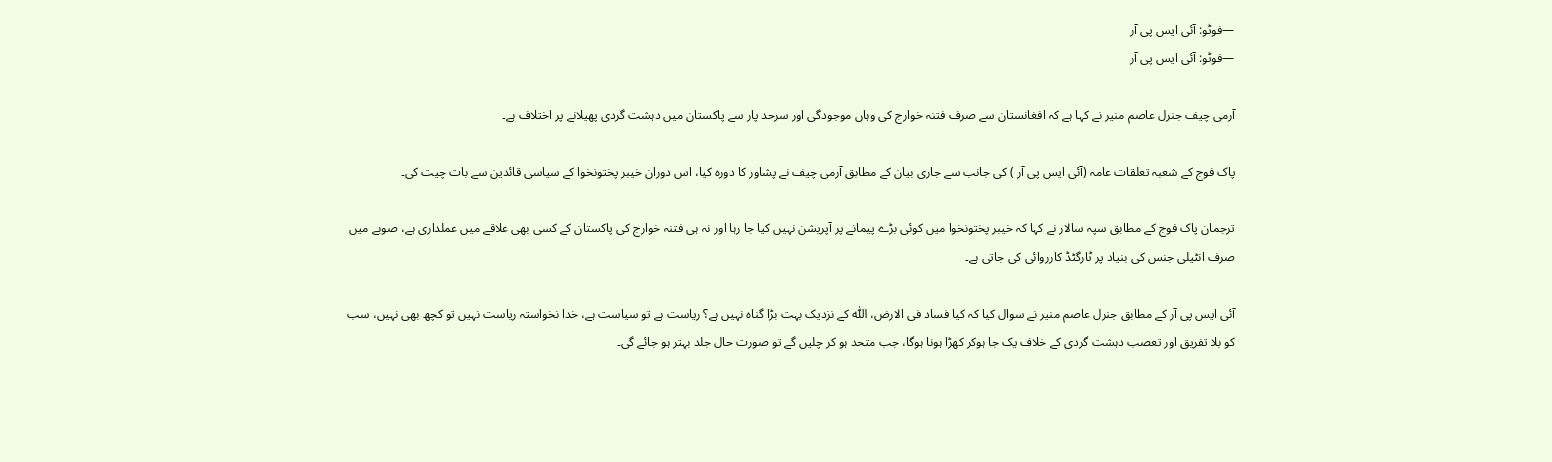—فوٹو: آئی ایس پی آر
—فوٹو: آئی ایس پی آر

آرمی چیف جنرل عاصم منیر نے کہا ہے کہ افغانستان سے صرف فتنہ خوارج کی وہاں موجودگی اور سرحد پار سے پاکستان میں دہشت گردی پھیلانے پر اختلاف ہے۔

پاک فوج کے شعبہ تعلقات عامہ (آئی ایس پی آر ) کی جانب سے جاری بیان کے مطابق آرمی چیف نے پشاور کا دورہ کیا، اس دوران خیبر پختونخوا کے سیاسی قائدین سے بات چیت کی۔

ترجمان پاک فوج کے مطابق سپہ سالار نے کہا کہ خیبر پختونخوا میں کوئی بڑے پیمانے پر آپریشن نہیں کیا جا رہا اور نہ ہی فتنہ خوارج کی پاکستان کے کسی بھی علاقے میں عملداری ہے، صوبے میں صرف انٹیلی جنس کی بنیاد پر ٹارگٹڈ کارروائی کی جاتی ہے۔

آئی ایس پی آر کے مطابق جنرل عاصم منیر نے سوال کیا کہ کیا فساد فی الارض، اللّٰہ کے نزدیک بہت بڑا گناہ نہیں ہے؟ ریاست ہے تو سیاست ہے، خدا نخواستہ ریاست نہیں تو کچھ بھی نہیں، سب کو بلا تفریق اور تعصب دہشت گردی کے خلاف یک جا ہوکر کھڑا ہونا ہوگا، جب متحد ہو کر چلیں گے تو صورت حال جلد بہتر ہو جائے گی۔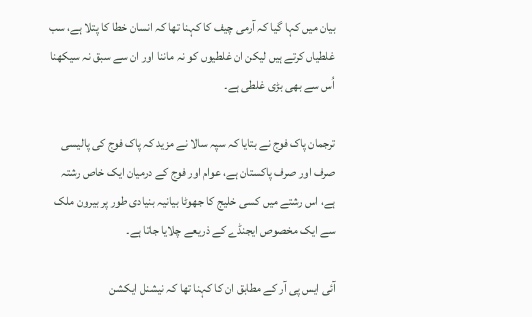بیان میں کہا گیا کہ آرمی چیف کا کہنا تھا کہ انسان خطا کا پتلا ہے، سب غلطیاں کرتے ہیں لیکن ان غلطیوں کو نہ ماننا اور ان سے سبق نہ سیکھنا اُس سے بھی بڑی غلطی ہے۔

ترجمان پاک فوج نے بتایا کہ سپہ سالا نے مزید کہ پاک فوج کی پالیسی صرف اور صرف پاکستان ہے، عوام اور فوج کے درمیان ایک خاص رشتہ ہے، اس رشتے میں کسی خلیج کا جھوٹا بیانیہ بنیادی طور پر بیرون ملک سے ایک مخصوص ایجنڈے کے ذریعے چلایا جاتا ہے۔

آئی ایس پی آر کے مطابق ان کا کہنا تھا کہ نیشنل ایکشن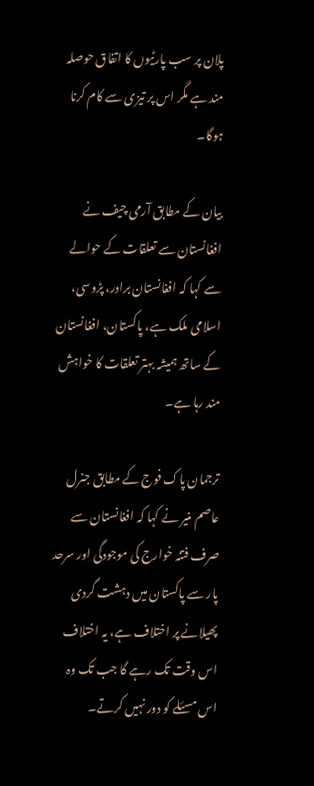پلان پر سب پارٹیوں کا اتفاق حوصلہ مند ہے مگر اس پر تیزی سے کام کرنا ہوگا۔

بیان کے مطابق آرمی چیف نے افغانستان سے تعلقات کے حوالے سے کہا کہ افغانستان برادر، پڑوسی، اسلامی ملک ہے، پاکستان، افغانستان کے ساتھ ہمیشہ بہتر تعلقات کا خواہش مند رہا ہے۔

ترجمان پاک فوج کے مطابق جنرل عاصم منیر نے کہا کہ افغانستان سے صرف فتنہ خوارج کی موجودگی اور سرحد پار سے پاکستان میں دہشت گردی پھیلانے پر اختلاف ہے، یہ اختلاف اس وقت تک رہے گا جب تک وہ اس مسئلے کو دور نہیں کرتے۔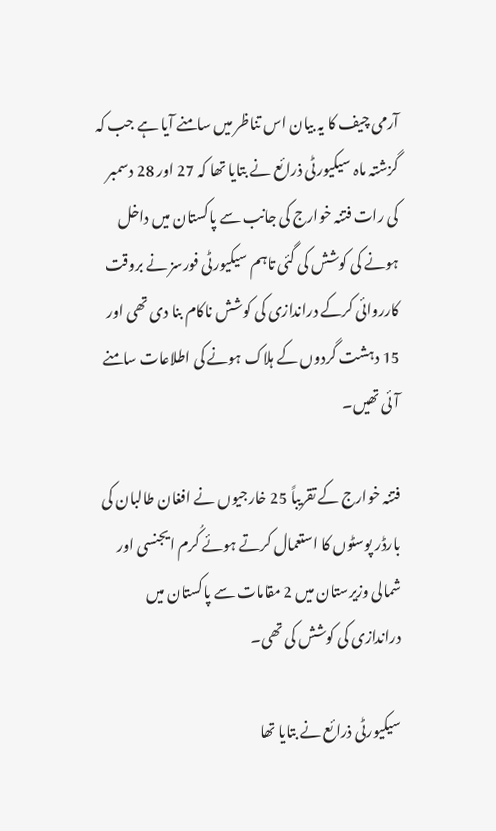آرمی چیف کا یہ بیان اس تناظر میں سامنے آیا ہے جب کہ گزشتہ ماہ سیکیورٹی ذرائع نے بتایا تھا کہ 27 اور 28 دسمبر کی رات فتنہ خوارج کی جانب سے پاکستان میں داخل ہونے کی کوشش کی گئی تاہم سیکیورٹی فورسز نے بروقت کارروائی کرکے دراندازی کی کوشش ناکام بنا دی تھی اور 15 دہشت گردوں کے ہلاک ہونے کی اطلاعات سامنے آئی تھیں۔

فتنہ خوارج کے تقریباً 25 خارجیوں نے افغان طالبان کی بارڈر پوسٹوں کا استعمال کرتے ہوئے کُرم ایجنسی اور شمالی وزیرستان میں 2 مقامات سے پاکستان میں دراندازی کی کوشش کی تھی۔

سیکیورٹی ذرائع نے بتایا تھا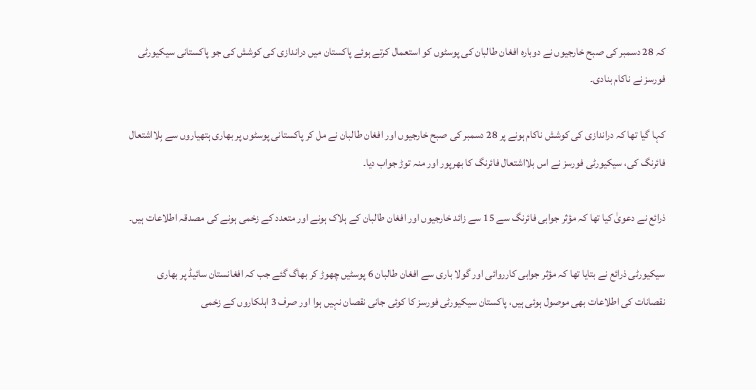کہ 28 دسمبر کی صبح خارجیوں نے دوبارہ افغان طالبان کی پوسٹوں کو استعمال کرتے ہوئے پاکستان میں دراندازی کی کوشش کی جو پاکستانی سیکیورٹی فورسز نے ناکام بنادی۔

کہا گیا تھا کہ دراندازی کی کوشش ناکام ہونے پر 28 دسمبر کی صبح خارجیوں اور افغان طالبان نے مل کر پاکستانی پوسٹوں پر بھاری ہتھیاروں سے بِلااشتعال فائرنگ کی، سیکیورٹی فورسز نے اس بلااشتعال فائرنگ کا بھرپور اور منہ توڑ جواب دیا۔

ذرائع نے دعویٰ کیا تھا کہ مؤثر جوابی فائرنگ سے 15 سے زائد خارجیوں اور افغان طالبان کے ہلاک ہونے اور متعدد کے زخمی ہونے کی مصدقہ اطلاعات ہیں۔

سیکیورٹی ذرائع نے بتایا تھا کہ مؤثر جوابی کارروائی اور گولا باری سے افغان طالبان 6 پوسٹیں چھوڑ کر بھاگ گئے جب کہ افغانستان سائیڈ پر بھاری نقصانات کی اطلاعات بھی موصول ہوئی ہیں، پاکستان سیکیورٹی فورسز کا کوئی جانی نقصان نہیں ہوا اور صرف 3 اہلکاروں کے زخمی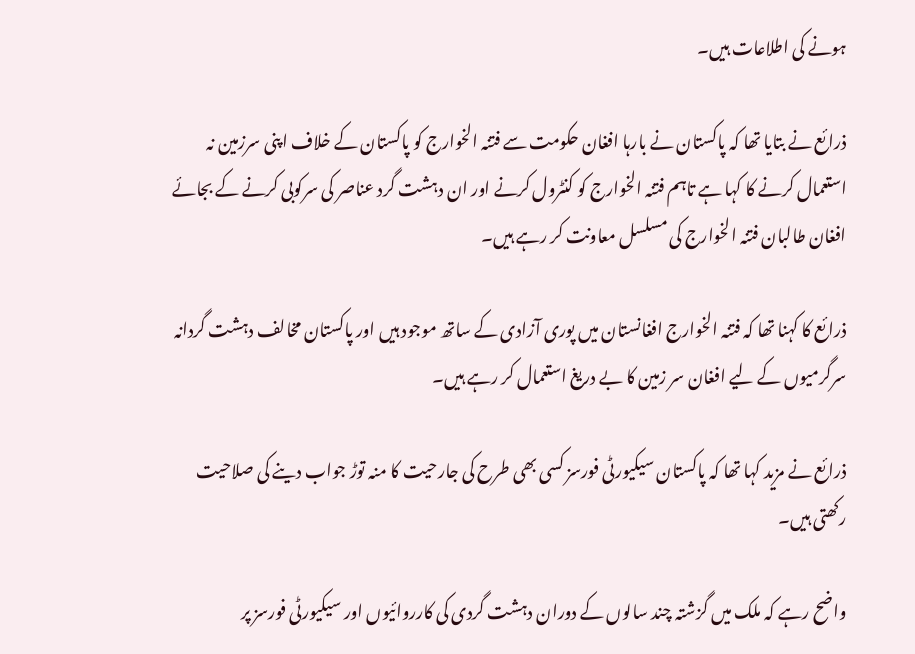ہونے کی اطلاعات ہیں۔

ذرائع نے بتایا تھا کہ پاکستان نے بارہا افغان حکومت سے فتنہ الخوارج کو پاکستان کے خلاف اپنی سرزمین نہ استعمال کرنے کا کہا ہے تاہم فتنہ الخوارج کو کنٹرول کرنے اور ان دہشت گرد عناصر کی سرکوبی کرنے کے بجائے افغان طالبان فتنہ الخوارج کی مسلسل معاونت کر رہے ہیں۔

ذرائع کا کہنا تھا کہ فتنہ الخوارج افغانستان میں پوری آزادی کے ساتھ موجود ہیں اور پاکستان مخالف دہشت گردانہ سرگرمیوں کے لیے افغان سر زمین کا بے دریغ استعمال کر رہے ہیں۔

ذرائع نے مزید کہا تھا کہ پاکستان سیکیورٹی فورسز کسی بھی طرح کی جارحیت کا منہ توڑ جواب دینے کی صلاحیت رکھتی ہیں۔

واضح رہے کہ ملک میں گزشتہ چند سالوں کے دوران دہشت گردی کی کارروائیوں اور سیکیورٹی فورسز پر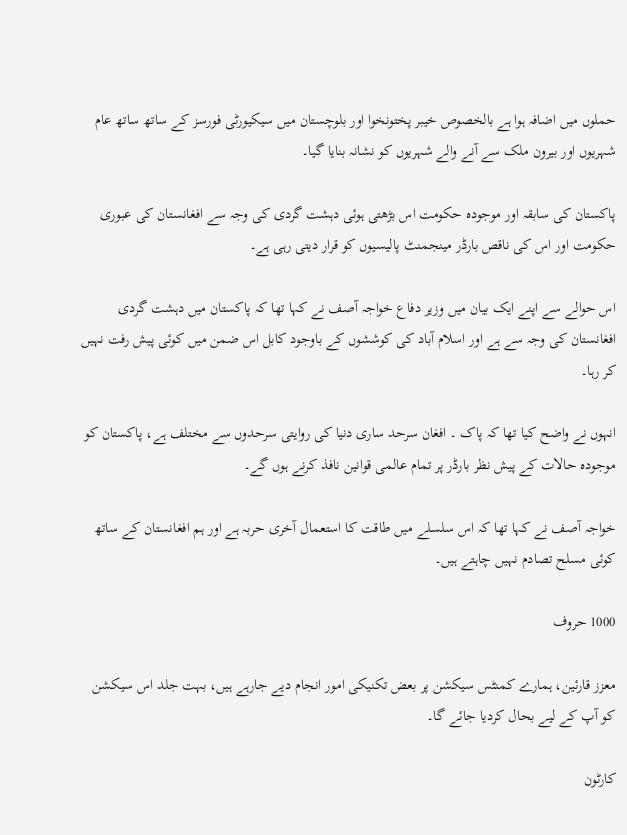حملوں میں اضافہ ہوا ہے بالخصوص خیبر پختونخوا اور بلوچستان میں سیکیورٹی فورسز کے ساتھ ساتھ عام شہریوں اور بیرون ملک سے آنے والے شہریوں کو نشانہ بنایا گیا۔

پاکستان کی سابقہ اور موجودہ حکومت اس بڑھتی ہوئی دہشت گردی کی وجہ سے افغانستان کی عبوری حکومت اور اس کی ناقص بارڈر مینجمنٹ پالیسیوں کو قرار دیتی رہی ہے۔

اس حوالے سے اپنے ایک بیان میں وزیر دفاع خواجہ آصف نے کہا تھا کہ پاکستان میں دہشت گردی افغانستان کی وجہ سے ہے اور اسلام آباد کی کوششوں کے باوجود کابل اس ضمن میں کوئی پیش رفت نہیں کر رہا۔

انہوں نے واضح کیا تھا کہ پاک ۔ افغان سرحد ساری دنیا کی روایتی سرحدوں سے مختلف ہے، پاکستان کو موجودہ حالات کے پیش نظر بارڈر پر تمام عالمی قوانین نافذ کرنے ہوں گے۔

خواجہ آصف نے کہا تھا کہ اس سلسلے میں طاقت کا استعمال آخری حربہ ہے اور ہم افغانستان کے ساتھ کوئی مسلح تصادم نہیں چاہتے ہیں۔

1000 حروف

معزز قارئین، ہمارے کمنٹس سیکشن پر بعض تکنیکی امور انجام دیے جارہے ہیں، بہت جلد اس سیکشن کو آپ کے لیے بحال کردیا جائے گا۔

کارٹون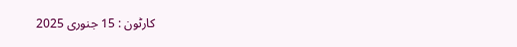کارٹون : 15 جنوری 2025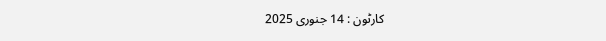کارٹون : 14 جنوری 2025